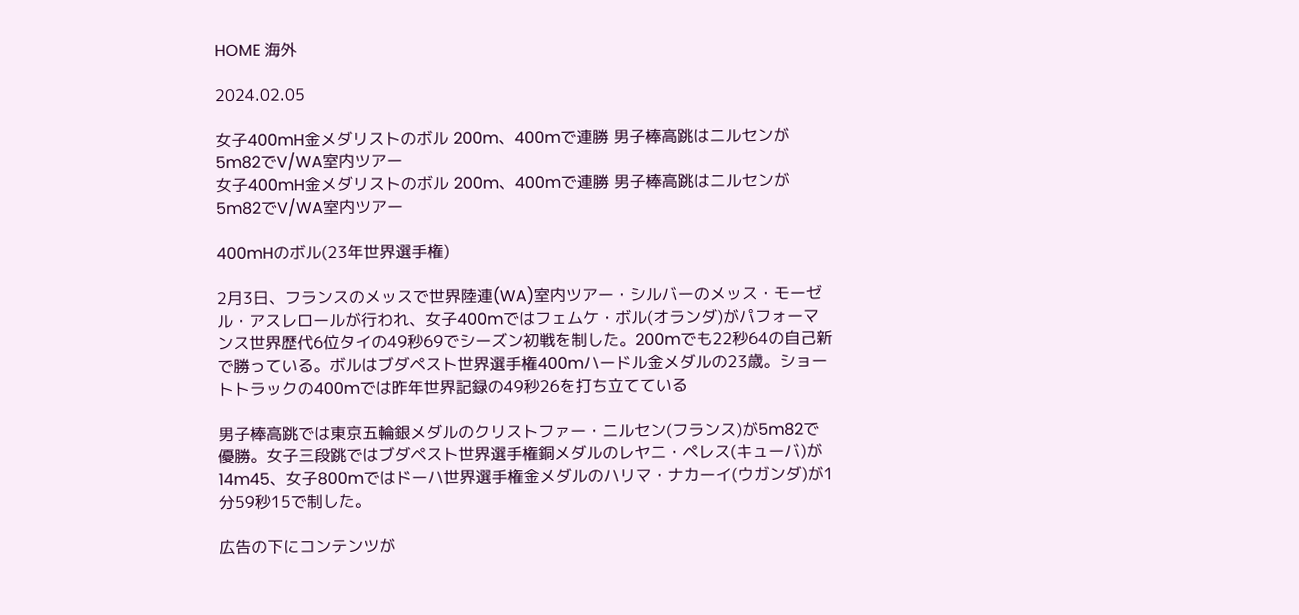HOME 海外

2024.02.05

女子400mH金メダリストのボル 200m、400mで連勝 男子棒高跳はニルセンが5m82でV/WA室内ツアー
女子400mH金メダリストのボル 200m、400mで連勝 男子棒高跳はニルセンが5m82でV/WA室内ツアー

400mHのボル(23年世界選手権)

2月3日、フランスのメッスで世界陸連(WA)室内ツアー・シルバーのメッス・モーゼル・アスレロールが行われ、女子400mではフェムケ・ボル(オランダ)がパフォーマンス世界歴代6位タイの49秒69でシーズン初戦を制した。200mでも22秒64の自己新で勝っている。ボルはブダペスト世界選手権400mハードル金メダルの23歳。ショートトラックの400mでは昨年世界記録の49秒26を打ち立てている

男子棒高跳では東京五輪銀メダルのクリストファー・ニルセン(フランス)が5m82で優勝。女子三段跳ではブダペスト世界選手権銅メダルのレヤニ・ペレス(キューバ)が14m45、女子800mではドーハ世界選手権金メダルのハリマ・ナカーイ(ウガンダ)が1分59秒15で制した。

広告の下にコンテンツが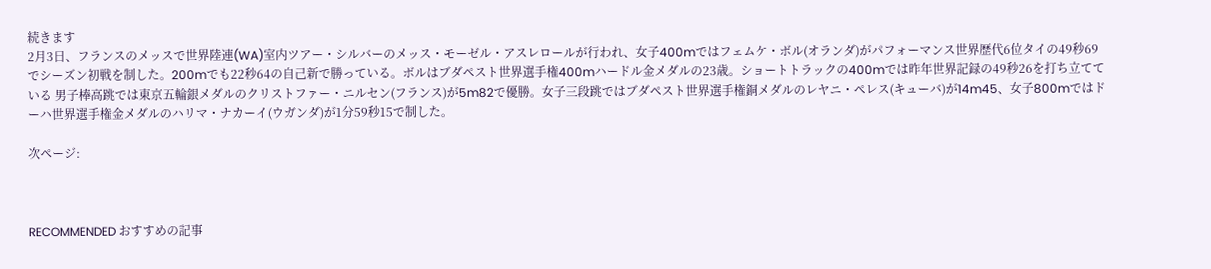続きます
2月3日、フランスのメッスで世界陸連(WA)室内ツアー・シルバーのメッス・モーゼル・アスレロールが行われ、女子400mではフェムケ・ボル(オランダ)がパフォーマンス世界歴代6位タイの49秒69でシーズン初戦を制した。200mでも22秒64の自己新で勝っている。ボルはブダペスト世界選手権400mハードル金メダルの23歳。ショートトラックの400mでは昨年世界記録の49秒26を打ち立てている 男子棒高跳では東京五輪銀メダルのクリストファー・ニルセン(フランス)が5m82で優勝。女子三段跳ではブダペスト世界選手権銅メダルのレヤニ・ペレス(キューバ)が14m45、女子800mではドーハ世界選手権金メダルのハリマ・ナカーイ(ウガンダ)が1分59秒15で制した。

次ページ:



RECOMMENDED おすすめの記事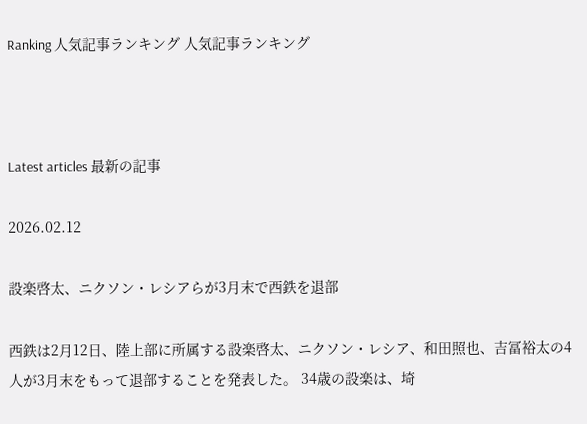Ranking 人気記事ランキング 人気記事ランキング



Latest articles 最新の記事

2026.02.12

設楽啓太、ニクソン・レシアらが3月末で西鉄を退部

西鉄は2月12日、陸上部に所属する設楽啓太、ニクソン・レシア、和田照也、吉冨裕太の4人が3月末をもって退部することを発表した。 34歳の設楽は、埼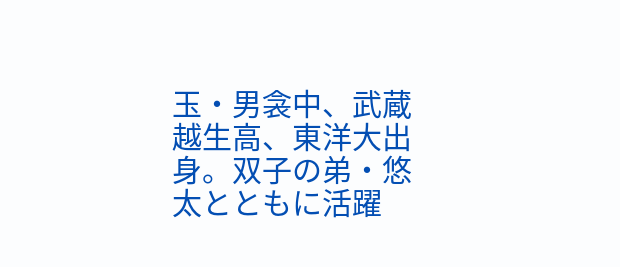玉・男衾中、武蔵越生高、東洋大出身。双子の弟・悠太とともに活躍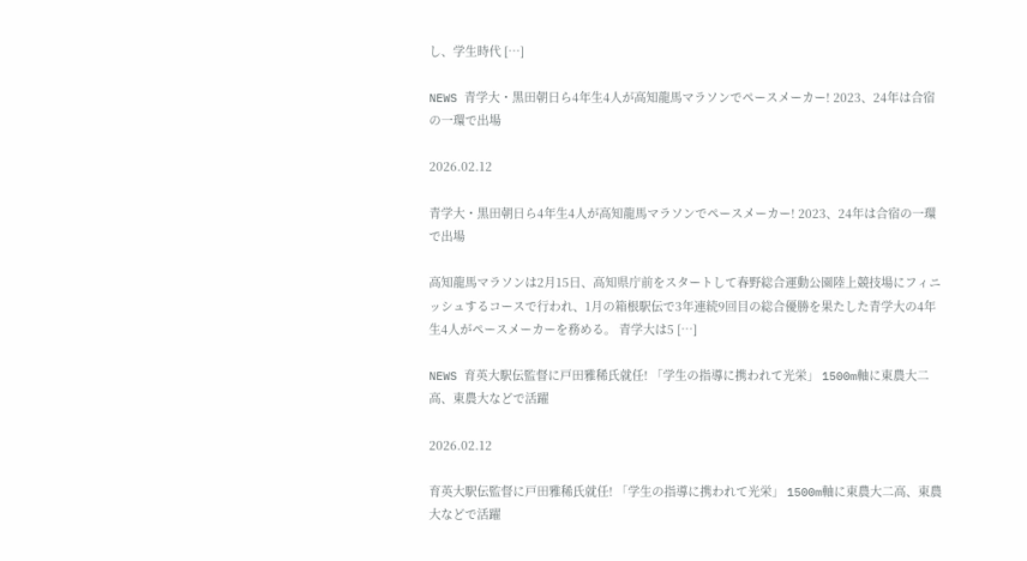し、学生時代 […]

NEWS 青学大・黒田朝日ら4年生4人が高知龍馬マラソンでペースメーカー! 2023、24年は合宿の一環で出場

2026.02.12

青学大・黒田朝日ら4年生4人が高知龍馬マラソンでペースメーカー! 2023、24年は合宿の一環で出場

高知龍馬マラソンは2月15日、高知県庁前をスタートして春野総合運動公園陸上競技場にフィニッシュするコースで行われ、1月の箱根駅伝で3年連続9回目の総合優勝を果たした青学大の4年生4人がペースメーカーを務める。 青学大は5 […]

NEWS 育英大駅伝監督に戸田雅稀氏就任! 「学生の指導に携われて光栄」 1500m軸に東農大二高、東農大などで活躍

2026.02.12

育英大駅伝監督に戸田雅稀氏就任! 「学生の指導に携われて光栄」 1500m軸に東農大二高、東農大などで活躍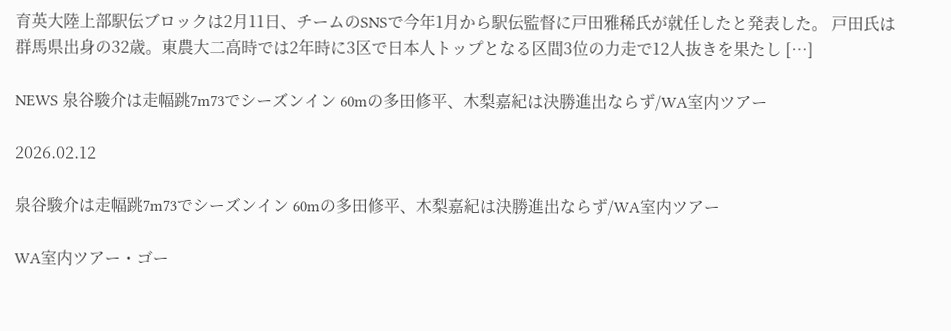育英大陸上部駅伝ブロックは2月11日、チームのSNSで今年1月から駅伝監督に戸田雅稀氏が就任したと発表した。 戸田氏は群馬県出身の32歳。東農大二高時では2年時に3区で日本人トップとなる区間3位の力走で12人抜きを果たし […]

NEWS 泉谷駿介は走幅跳7m73でシーズンイン 60mの多田修平、木梨嘉紀は決勝進出ならず/WA室内ツアー

2026.02.12

泉谷駿介は走幅跳7m73でシーズンイン 60mの多田修平、木梨嘉紀は決勝進出ならず/WA室内ツアー

WA室内ツアー・ゴー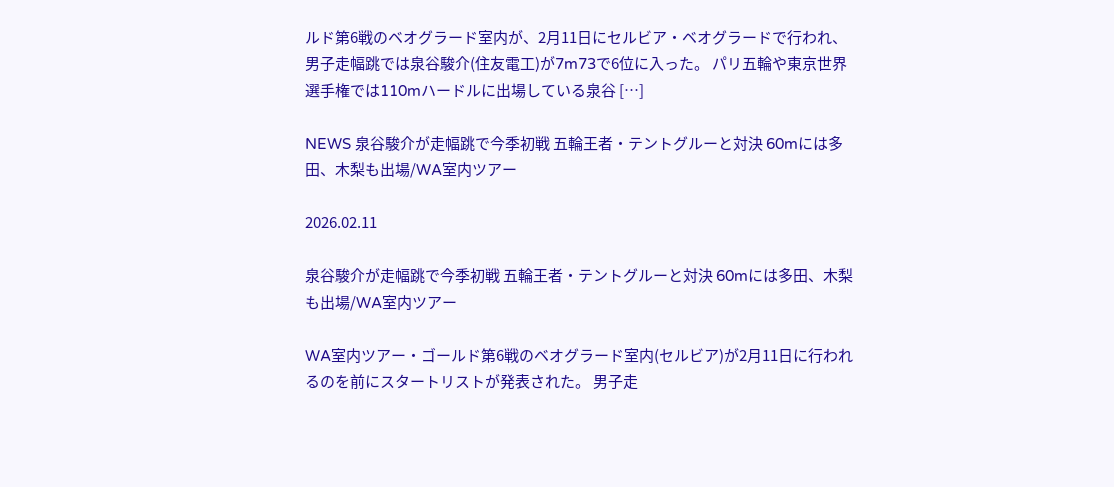ルド第6戦のベオグラード室内が、2月11日にセルビア・ベオグラードで行われ、男子走幅跳では泉谷駿介(住友電工)が7m73で6位に入った。 パリ五輪や東京世界選手権では110mハードルに出場している泉谷 […]

NEWS 泉谷駿介が走幅跳で今季初戦 五輪王者・テントグルーと対決 60mには多田、木梨も出場/WA室内ツアー

2026.02.11

泉谷駿介が走幅跳で今季初戦 五輪王者・テントグルーと対決 60mには多田、木梨も出場/WA室内ツアー

WA室内ツアー・ゴールド第6戦のベオグラード室内(セルビア)が2月11日に行われるのを前にスタートリストが発表された。 男子走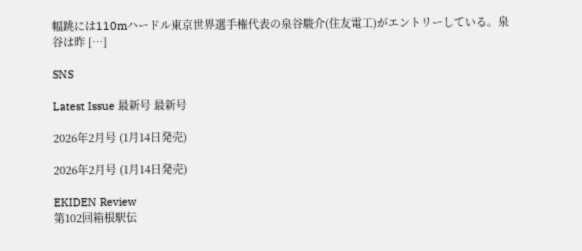幅跳には110mハードル東京世界選手権代表の泉谷駿介(住友電工)がエントリーしている。泉谷は昨 […]

SNS

Latest Issue 最新号 最新号

2026年2月号 (1月14日発売)

2026年2月号 (1月14日発売)

EKIDEN Review
第102回箱根駅伝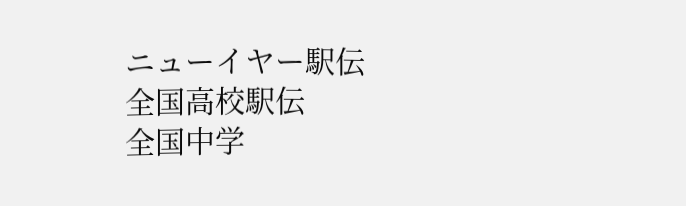ニューイヤー駅伝
全国高校駅伝
全国中学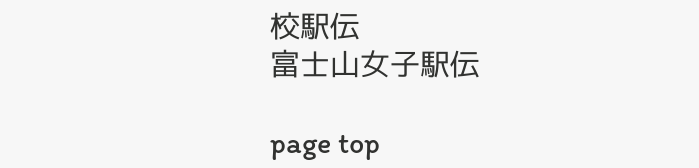校駅伝
富士山女子駅伝

page top